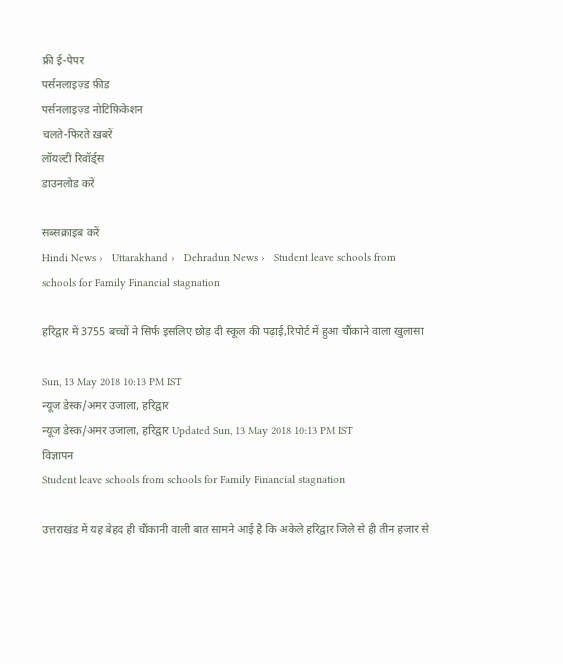फ्री ई-पेपर
पर्सनलाइज़्ड फ़ीड
पर्सनलाइज़्ड नोटिफ़िकेशन
चलते-फिरते ख़बरें
लॉयल्टी रिवॉर्ड्स
डाउनलोड करें

सब्सक्राइब करें
Hindi News ›   Uttarakhand ›   Dehradun News ›   Student leave schools from schools for Family Financial stagnation

हरिद्वार में 3755 बच्चों ने सिर्फ इसलिए छोड़ दी स्कूल की पढ़ाई,रिपोर्ट में हुआ चौंकाने वाला खुलासा

Sun, 13 May 2018 10:13 PM IST
न्यूज डेस्क/अमर उजाला, हरिद्वार
न्यूज डेस्क/अमर उजाला, हरिद्वार Updated Sun, 13 May 2018 10:13 PM IST
विज्ञापन
Student leave schools from schools for Family Financial stagnation

उत्तराखंड में यह बेहद ही चौंकानी वाली बात सामने आई है कि अकेले हरिद्वार जिले से ही तीन हजार से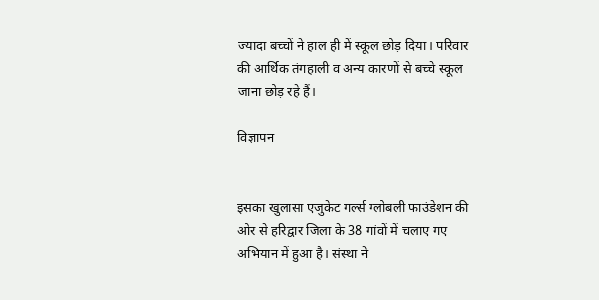ज्यादा बच्चों ने हाल ही में स्कूल छोड़ दिया। परिवार की आर्थिक तंगहाली व अन्य कारणों से बच्चे स्कूल जाना छोड़ रहे हैं।

विज्ञापन


इसका खुलासा एजुकेट गर्ल्स ग्लोबली फाउंडेशन की ओर से हरिद्वार जिला के 38 गांवों में चलाए गए अभियान में हुआ है। संस्था ने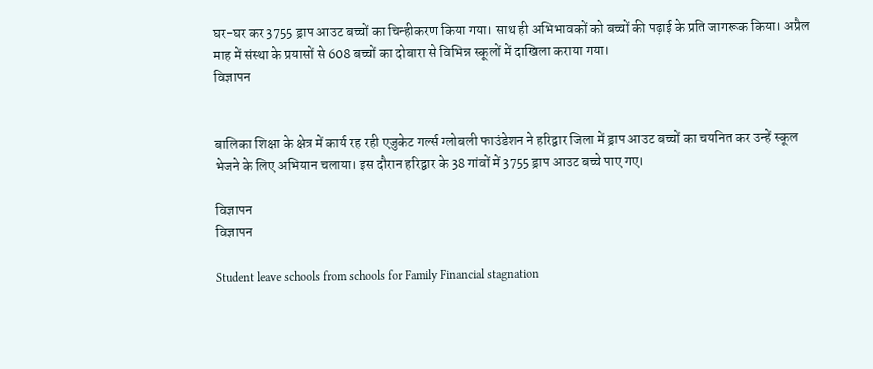घर-घर कर 3755 ड्राप आउट बच्चों का चिन्हीकरण किया गया। साथ ही अभिभावकों को बच्चों की पढ़ाई के प्रति जागरूक किया। अप्रैल माह में संस्था के प्रयासों से 608 बच्चों का दोबारा से विभिन्न स्कूलों में दाखिला कराया गया।
विज्ञापन


बालिका शिक्षा के क्षेत्र में कार्य रह रही एजुकेट गर्ल्स ग्लोबली फाउंडेशन ने हरिद्वार जिला में ड्राप आउट बच्चों का चयनित कर उन्हें स्कूल भेजने के लिए अभियान चलाया। इस दौरान हरिद्वार के 38 गांवों में 3755 ड्राप आउट बच्चे पाए गए।

विज्ञापन
विज्ञापन

Student leave schools from schools for Family Financial stagnation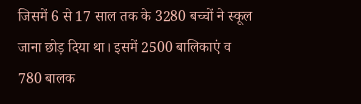जिसमें 6 से 17 साल तक के 3280 बच्चों ने स्कूल जाना छोड़ दिया था। इसमें 2500 बालिकाएं व 780 बालक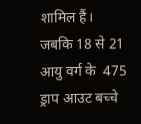शामिल हैं। जबकि 18 से 21 आयु वर्ग के  475 ड्राप आउट बच्चे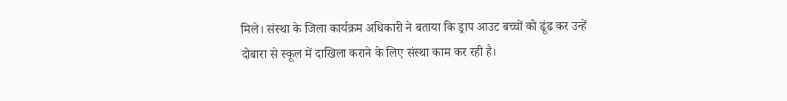मिले। संस्था के जिला कार्यक्रम अधिकारी ने बताया कि ड्राप आउट बच्चों को ढूंढ कर उन्हें दोबारा से स्कूल में दाखिला कराने के लिए संस्था काम कर रही है।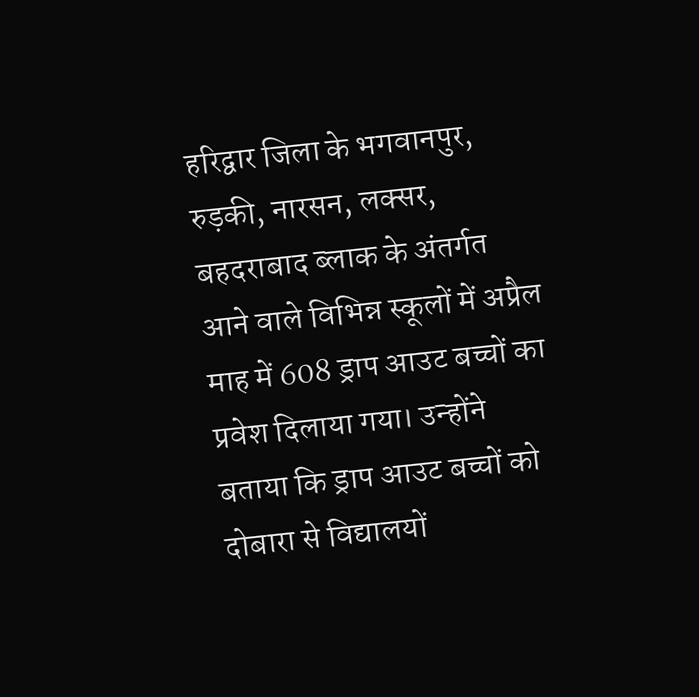हरिद्वार जिला के भगवानपुर, रुड़की, नारसन, लक्सर, बहदराबाद ब्लाक के अंतर्गत आने वाले विभिन्न स्कूलों में अप्रैल माह में 608 ड्राप आउट बच्चों का प्रवेश दिलाया गया। उन्होंने बताया कि ड्राप आउट बच्चों को दोबारा से विद्यालयों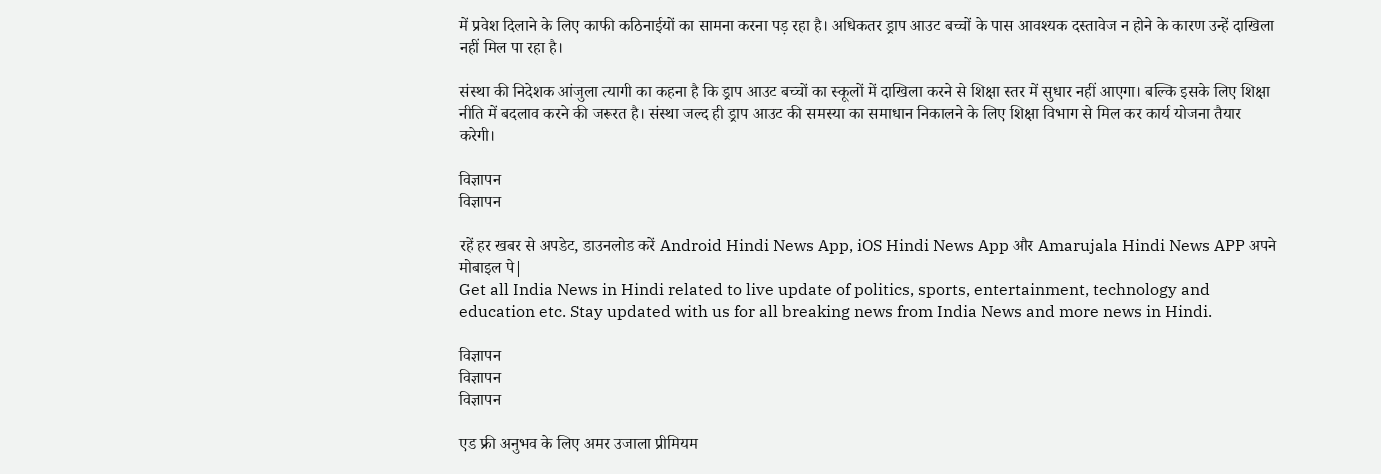में प्रवेश दिलाने के लिए काफी कठिनाईयों का सामना करना पड़ रहा है। अधिकतर ड्राप आउट बच्चों के पास आवश्यक दस्तावेज न होने के कारण उन्हें दाखिला नहीं मिल पा रहा है।

संस्था की निदेशक आंजुला त्यागी का कहना है कि ड्राप आउट बच्चों का स्कूलों में दाखिला करने से शिक्षा स्तर में सुधार नहीं आएगा। बल्कि इसके लिए शिक्षा नीति में बदलाव करने की जरूरत है। संस्था जल्द ही ड्राप आउट की समस्या का समाधान निकालने के लिए शिक्षा विभाग से मिल कर कार्य योजना तैयार करेगी।

विज्ञापन
विज्ञापन

रहें हर खबर से अपडेट, डाउनलोड करें Android Hindi News App, iOS Hindi News App और Amarujala Hindi News APP अपने मोबाइल पे|
Get all India News in Hindi related to live update of politics, sports, entertainment, technology and education etc. Stay updated with us for all breaking news from India News and more news in Hindi.

विज्ञापन
विज्ञापन
विज्ञापन

एड फ्री अनुभव के लिए अमर उजाला प्रीमियम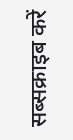सब्सक्राइब करें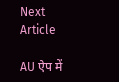Next Article

AU ऐप में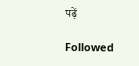पढ़ें

Followed